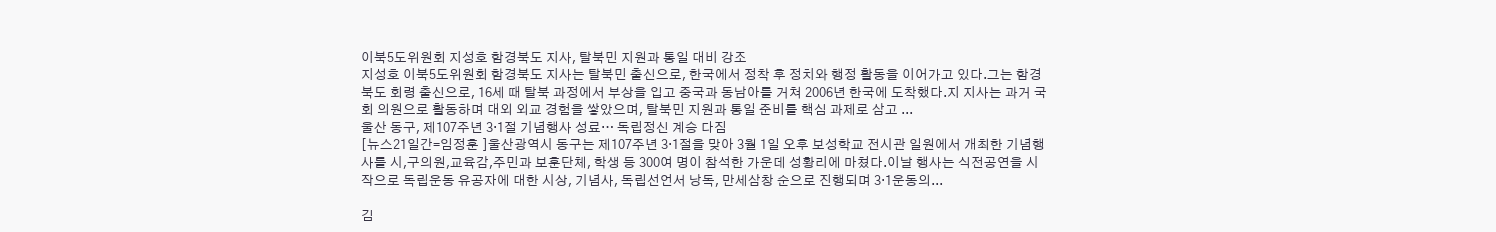이북5도위원회 지성호 함경북도 지사, 탈북민 지원과 통일 대비 강조
지성호 이북5도위원회 함경북도 지사는 탈북민 출신으로, 한국에서 정착 후 정치와 행정 활동을 이어가고 있다.그는 함경북도 회령 출신으로, 16세 때 탈북 과정에서 부상을 입고 중국과 동남아를 거쳐 2006년 한국에 도착했다.지 지사는 과거 국회 의원으로 활동하며 대외 외교 경험을 쌓았으며, 탈북민 지원과 통일 준비를 핵심 과제로 삼고 ...
울산 동구, 제107주년 3·1절 기념행사 성료… 독립정신 계승 다짐
[뉴스21일간=임정훈 ]울산광역시 동구는 제107주년 3·1절을 맞아 3월 1일 오후 보성학교 전시관 일원에서 개최한 기념행사를 시,구의원,교육감,주민과 보훈단체, 학생 등 300여 명이 참석한 가운데 성황리에 마쳤다.이날 행사는 식전공연을 시작으로 독립운동 유공자에 대한 시상, 기념사, 독립선언서 낭독, 만세삼창 순으로 진행되며 3·1운동의...

김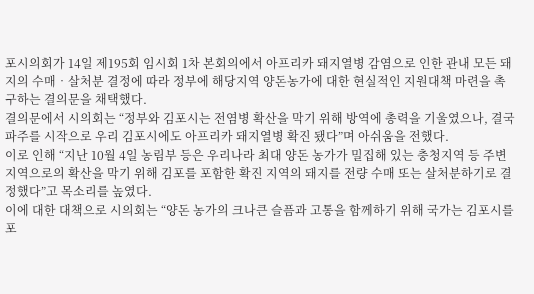포시의회가 14일 제195회 임시회 1차 본회의에서 아프리카 돼지열병 감염으로 인한 관내 모든 돼지의 수매‧살처분 결정에 따라 정부에 해당지역 양돈농가에 대한 현실적인 지원대책 마련을 촉구하는 결의문을 채택했다.
결의문에서 시의회는 “정부와 김포시는 전염병 확산을 막기 위해 방역에 총력을 기울였으나, 결국 파주를 시작으로 우리 김포시에도 아프리카 돼지열병 확진 됐다”며 아쉬움을 전했다.
이로 인해 “지난 10월 4일 농림부 등은 우리나라 최대 양돈 농가가 밀집해 있는 충청지역 등 주변지역으로의 확산을 막기 위해 김포를 포함한 확진 지역의 돼지를 전량 수매 또는 살처분하기로 결정했다”고 목소리를 높였다.
이에 대한 대책으로 시의회는 “양돈 농가의 크나큰 슬픔과 고통을 함께하기 위해 국가는 김포시를 포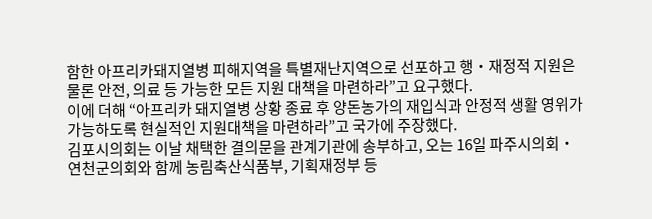함한 아프리카돼지열병 피해지역을 특별재난지역으로 선포하고 행‧재정적 지원은 물론 안전, 의료 등 가능한 모든 지원 대책을 마련하라”고 요구했다.
이에 더해 “아프리카 돼지열병 상황 종료 후 양돈농가의 재입식과 안정적 생활 영위가 가능하도록 현실적인 지원대책을 마련하라”고 국가에 주장했다.
김포시의회는 이날 채택한 결의문을 관계기관에 송부하고, 오는 16일 파주시의회‧연천군의회와 함께 농림축산식품부, 기획재정부 등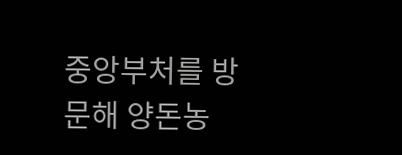중앙부처를 방문해 양돈농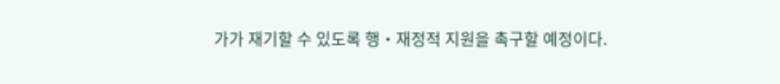가가 재기할 수 있도록 행‧재정적 지원을 촉구할 예정이다.